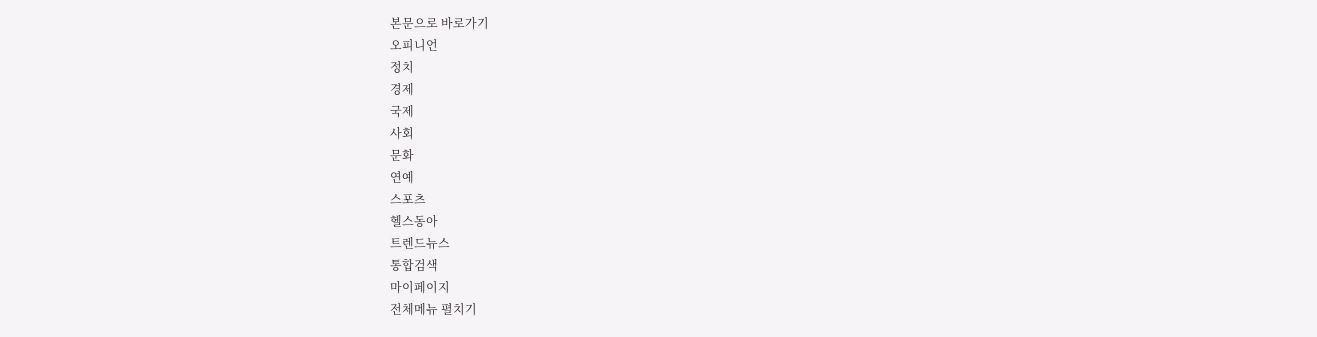본문으로 바로가기
오피니언
정치
경제
국제
사회
문화
연예
스포츠
헬스동아
트렌드뉴스
통합검색
마이페이지
전체메뉴 펼치기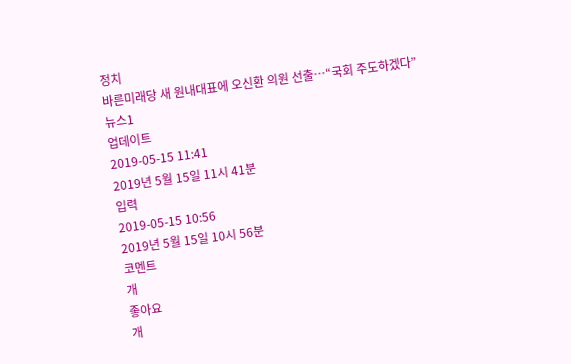정치
바른미래당 새 원내대표에 오신환 의원 선출…“국회 주도하겠다”
뉴스1
업데이트
2019-05-15 11:41
2019년 5월 15일 11시 41분
입력
2019-05-15 10:56
2019년 5월 15일 10시 56분
코멘트
개
좋아요
개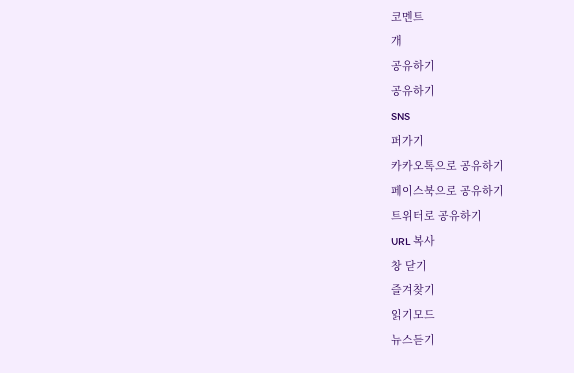코멘트
개
공유하기
공유하기
SNS
퍼가기
카카오톡으로 공유하기
페이스북으로 공유하기
트위터로 공유하기
URL 복사
창 닫기
즐겨찾기
읽기모드
뉴스듣기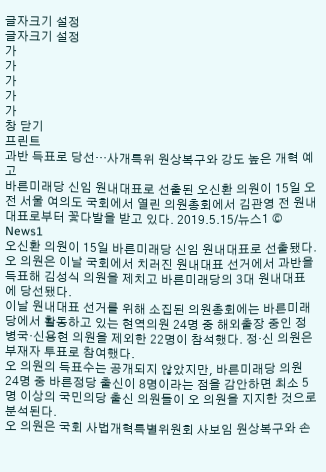글자크기 설정
글자크기 설정
가
가
가
가
가
창 닫기
프린트
과반 득표로 당선…사개특위 원상복구와 강도 높은 개혁 예고
바른미래당 신임 원내대표로 선출된 오신환 의원이 15일 오전 서울 여의도 국회에서 열린 의원총회에서 김관영 전 원내대표로부터 꽃다발을 받고 있다. 2019.5.15/뉴스1 © News1
오신환 의원이 15일 바른미래당 신임 원내대표로 선출됐다.
오 의원은 이날 국회에서 치러진 원내대표 선거에서 과반을 득표해 김성식 의원을 제치고 바른미래당의 3대 원내대표에 당선됐다.
이날 원내대표 선거를 위해 소집된 의원총회에는 바른미래당에서 활동하고 있는 현역의원 24명 중 해외출장 중인 정병국·신용현 의원을 제외한 22명이 참석했다. 정·신 의원은 부재자 투표로 참여했다.
오 의원의 득표수는 공개되지 않았지만, 바른미래당 의원 24명 중 바른정당 출신이 8명이라는 점을 감안하면 최소 5명 이상의 국민의당 출신 의원들이 오 의원을 지지한 것으로 분석된다.
오 의원은 국회 사법개혁특별위원회 사보임 원상복구와 손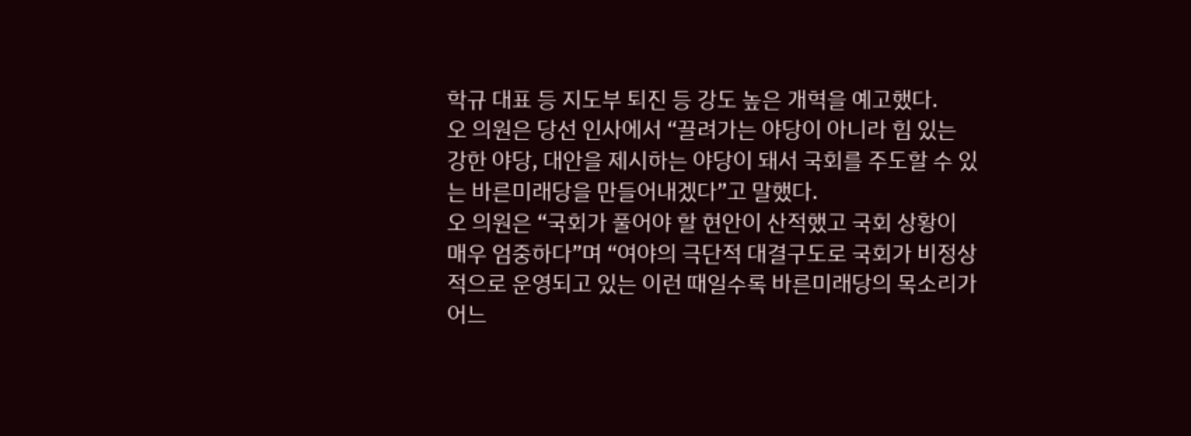학규 대표 등 지도부 퇴진 등 강도 높은 개혁을 예고했다.
오 의원은 당선 인사에서 “끌려가는 야당이 아니라 힘 있는 강한 야당, 대안을 제시하는 야당이 돼서 국회를 주도할 수 있는 바른미래당을 만들어내겠다”고 말했다.
오 의원은 “국회가 풀어야 할 현안이 산적했고 국회 상황이 매우 엄중하다”며 “여야의 극단적 대결구도로 국회가 비정상적으로 운영되고 있는 이런 때일수록 바른미래당의 목소리가 어느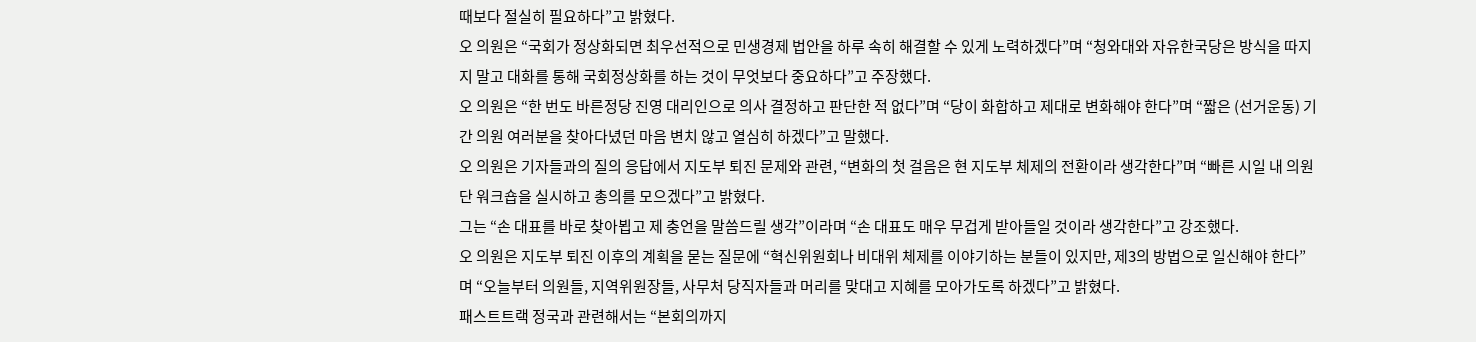때보다 절실히 필요하다”고 밝혔다.
오 의원은 “국회가 정상화되면 최우선적으로 민생경제 법안을 하루 속히 해결할 수 있게 노력하겠다”며 “청와대와 자유한국당은 방식을 따지지 말고 대화를 통해 국회정상화를 하는 것이 무엇보다 중요하다”고 주장했다.
오 의원은 “한 번도 바른정당 진영 대리인으로 의사 결정하고 판단한 적 없다”며 “당이 화합하고 제대로 변화해야 한다”며 “짧은 (선거운동) 기간 의원 여러분을 찾아다녔던 마음 변치 않고 열심히 하겠다”고 말했다.
오 의원은 기자들과의 질의 응답에서 지도부 퇴진 문제와 관련, “변화의 첫 걸음은 현 지도부 체제의 전환이라 생각한다”며 “빠른 시일 내 의원단 워크숍을 실시하고 총의를 모으겠다”고 밝혔다.
그는 “손 대표를 바로 찾아뵙고 제 충언을 말씀드릴 생각”이라며 “손 대표도 매우 무겁게 받아들일 것이라 생각한다”고 강조했다.
오 의원은 지도부 퇴진 이후의 계획을 묻는 질문에 “혁신위원회나 비대위 체제를 이야기하는 분들이 있지만, 제3의 방법으로 일신해야 한다”며 “오늘부터 의원들, 지역위원장들, 사무처 당직자들과 머리를 맞대고 지혜를 모아가도록 하겠다”고 밝혔다.
패스트트랙 정국과 관련해서는 “본회의까지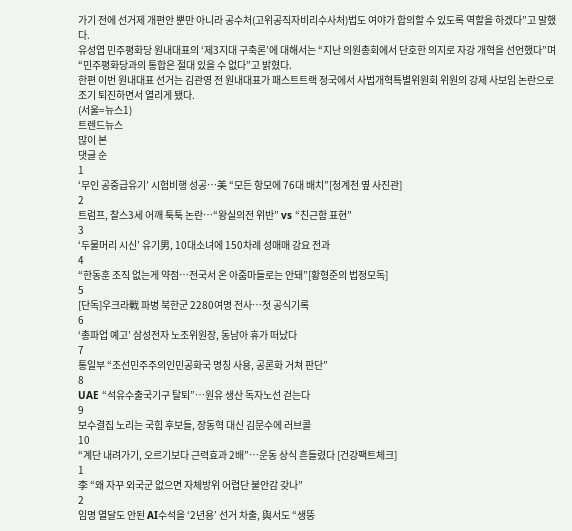가기 전에 선거제 개편안 뿐만 아니라 공수처(고위공직자비리수사처)법도 여야가 합의할 수 있도록 역할을 하겠다”고 말했다.
유성엽 민주평화당 원내대표의 ‘제3지대 구축론’에 대해서는 “지난 의원총회에서 단호한 의지로 자강 개혁을 선언했다”며 “민주평화당과의 통합은 절대 있을 수 없다”고 밝혔다.
한편 이번 원내대표 선거는 김관영 전 원내대표가 패스트트랙 정국에서 사법개혁특별위원회 위원의 강제 사보임 논란으로 조기 퇴진하면서 열리게 됐다.
(서울=뉴스1)
트렌드뉴스
많이 본
댓글 순
1
‘무인 공중급유기’ 시험비행 성공…美 “모든 항모에 76대 배치”[청계천 옆 사진관]
2
트럼프, 찰스3세 어깨 툭툭 논란…“왕실의전 위반” vs “친근함 표현”
3
‘두물머리 시신’ 유기男, 10대소녀에 150차례 성매매 강요 전과
4
“한동훈 조직 없는게 약점…전국서 온 아줌마들로는 안돼”[황형준의 법정모독]
5
[단독]우크라戰 파병 북한군 2280여명 전사…첫 공식기록
6
‘총파업 예고’ 삼성전자 노조위원장, 동남아 휴가 떠났다
7
통일부 “조선민주주의인민공화국 명칭 사용, 공론화 거쳐 판단”
8
UAE “석유수출국기구 탈퇴”…원유 생산 독자노선 걷는다
9
보수결집 노리는 국힘 후보들, 장동혁 대신 김문수에 러브콜
10
“계단 내려가기, 오르기보다 근력효과 2배”…운동 상식 흔들렸다 [건강팩트체크]
1
李 “왜 자꾸 외국군 없으면 자체방위 어렵단 불안감 갖나”
2
임명 열달도 안된 AI수석을 ‘2년용’ 선거 차출, 與서도 “생뚱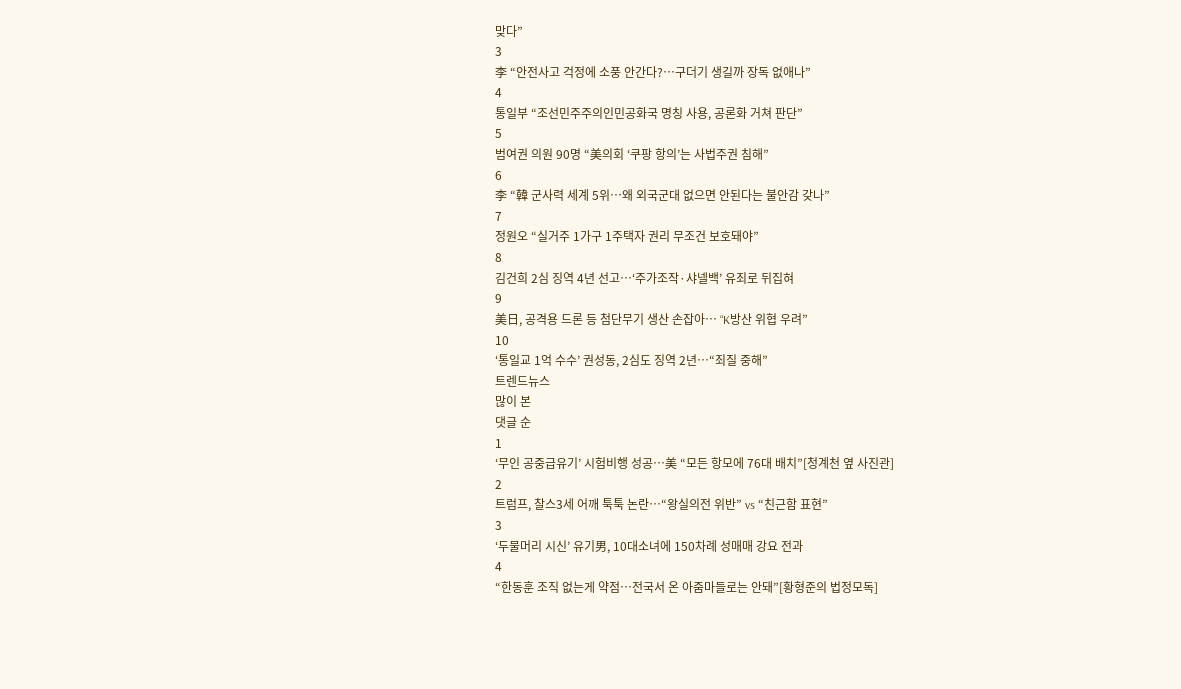맞다”
3
李 “안전사고 걱정에 소풍 안간다?…구더기 생길까 장독 없애나”
4
통일부 “조선민주주의인민공화국 명칭 사용, 공론화 거쳐 판단”
5
범여권 의원 90명 “美의회 ‘쿠팡 항의’는 사법주권 침해”
6
李 “韓 군사력 세계 5위…왜 외국군대 없으면 안된다는 불안감 갖나”
7
정원오 “실거주 1가구 1주택자 권리 무조건 보호돼야”
8
김건희 2심 징역 4년 선고…‘주가조작·샤넬백’ 유죄로 뒤집혀
9
美日, 공격용 드론 등 첨단무기 생산 손잡아… “K방산 위협 우려”
10
‘통일교 1억 수수’ 권성동, 2심도 징역 2년…“죄질 중해”
트렌드뉴스
많이 본
댓글 순
1
‘무인 공중급유기’ 시험비행 성공…美 “모든 항모에 76대 배치”[청계천 옆 사진관]
2
트럼프, 찰스3세 어깨 툭툭 논란…“왕실의전 위반” vs “친근함 표현”
3
‘두물머리 시신’ 유기男, 10대소녀에 150차례 성매매 강요 전과
4
“한동훈 조직 없는게 약점…전국서 온 아줌마들로는 안돼”[황형준의 법정모독]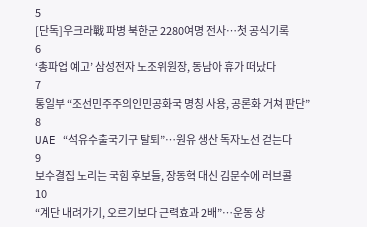5
[단독]우크라戰 파병 북한군 2280여명 전사…첫 공식기록
6
‘총파업 예고’ 삼성전자 노조위원장, 동남아 휴가 떠났다
7
통일부 “조선민주주의인민공화국 명칭 사용, 공론화 거쳐 판단”
8
UAE “석유수출국기구 탈퇴”…원유 생산 독자노선 걷는다
9
보수결집 노리는 국힘 후보들, 장동혁 대신 김문수에 러브콜
10
“계단 내려가기, 오르기보다 근력효과 2배”…운동 상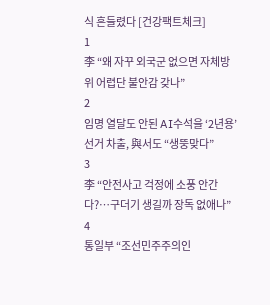식 흔들렸다 [건강팩트체크]
1
李 “왜 자꾸 외국군 없으면 자체방위 어렵단 불안감 갖나”
2
임명 열달도 안된 AI수석을 ‘2년용’ 선거 차출, 與서도 “생뚱맞다”
3
李 “안전사고 걱정에 소풍 안간다?…구더기 생길까 장독 없애나”
4
통일부 “조선민주주의인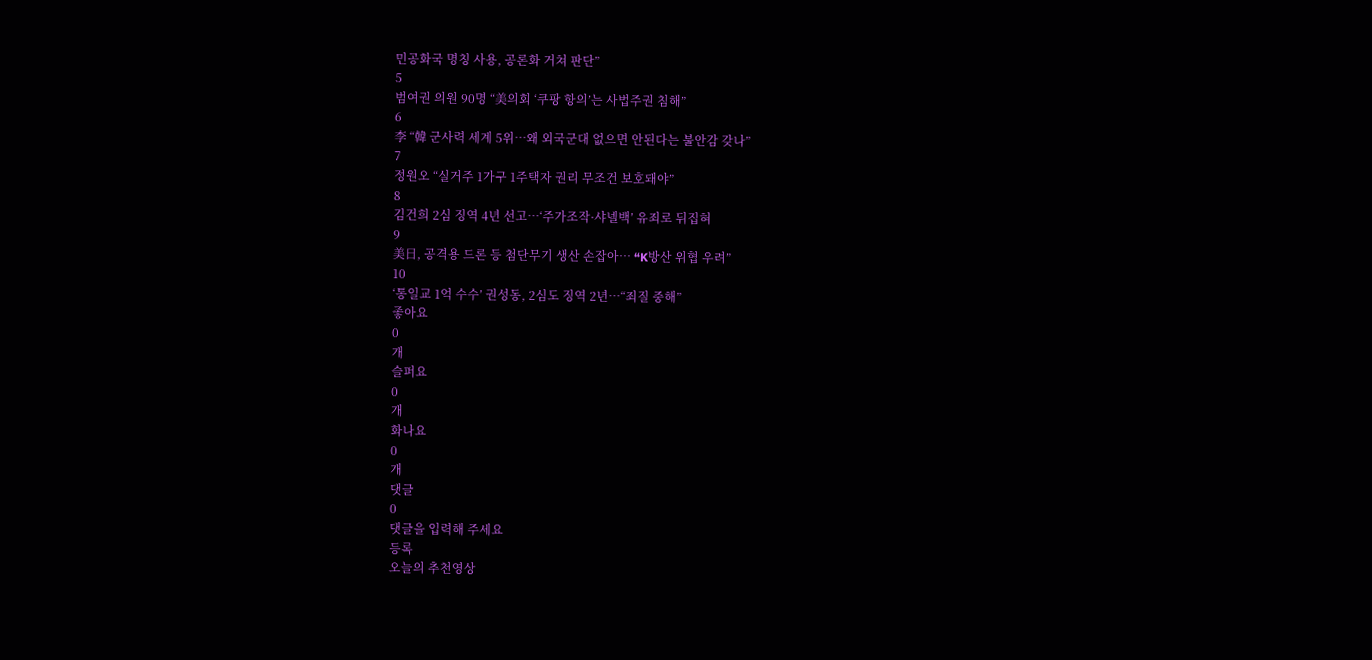민공화국 명칭 사용, 공론화 거쳐 판단”
5
범여권 의원 90명 “美의회 ‘쿠팡 항의’는 사법주권 침해”
6
李 “韓 군사력 세계 5위…왜 외국군대 없으면 안된다는 불안감 갖나”
7
정원오 “실거주 1가구 1주택자 권리 무조건 보호돼야”
8
김건희 2심 징역 4년 선고…‘주가조작·샤넬백’ 유죄로 뒤집혀
9
美日, 공격용 드론 등 첨단무기 생산 손잡아… “K방산 위협 우려”
10
‘통일교 1억 수수’ 권성동, 2심도 징역 2년…“죄질 중해”
좋아요
0
개
슬퍼요
0
개
화나요
0
개
댓글
0
댓글을 입력해 주세요
등록
오늘의 추천영상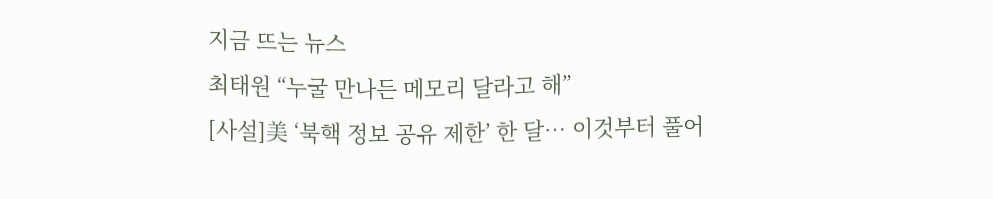지금 뜨는 뉴스
최태원 “누굴 만나든 메모리 달라고 해”
[사설]美 ‘북핵 정보 공유 제한’ 한 달… 이것부터 풀어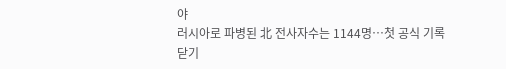야
러시아로 파병된 北 전사자수는 1144명…첫 공식 기록
닫기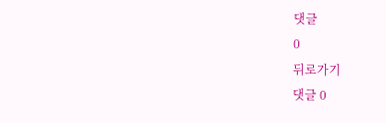댓글
0
뒤로가기
댓글 0